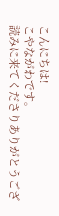こんにちは!
こやながわです。
読みに来てくださりありがとうござ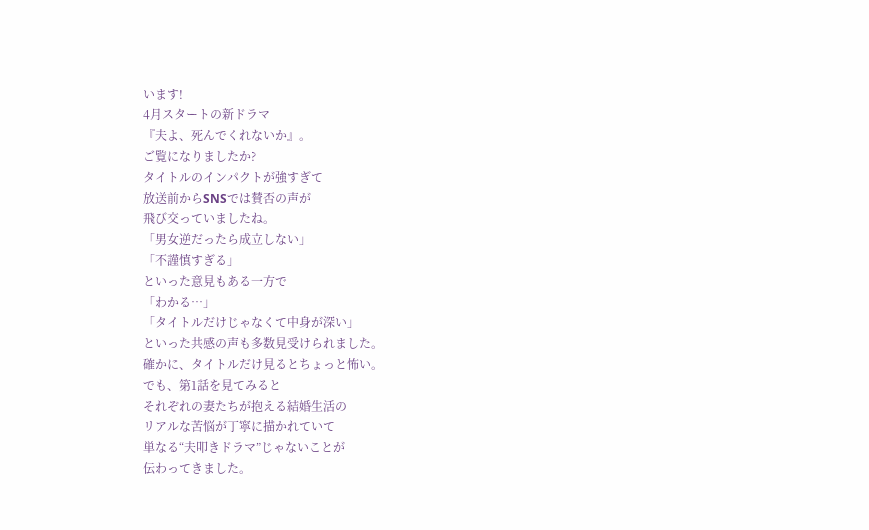います!
4月スタートの新ドラマ
『夫よ、死んでくれないか』。
ご覧になりましたか?
タイトルのインパクトが強すぎて
放送前からSNSでは賛否の声が
飛び交っていましたね。
「男女逆だったら成立しない」
「不謹慎すぎる」
といった意見もある一方で
「わかる…」
「タイトルだけじゃなくて中身が深い」
といった共感の声も多数見受けられました。
確かに、タイトルだけ見るとちょっと怖い。
でも、第1話を見てみると
それぞれの妻たちが抱える結婚生活の
リアルな苦悩が丁寧に描かれていて
単なる“夫叩きドラマ”じゃないことが
伝わってきました。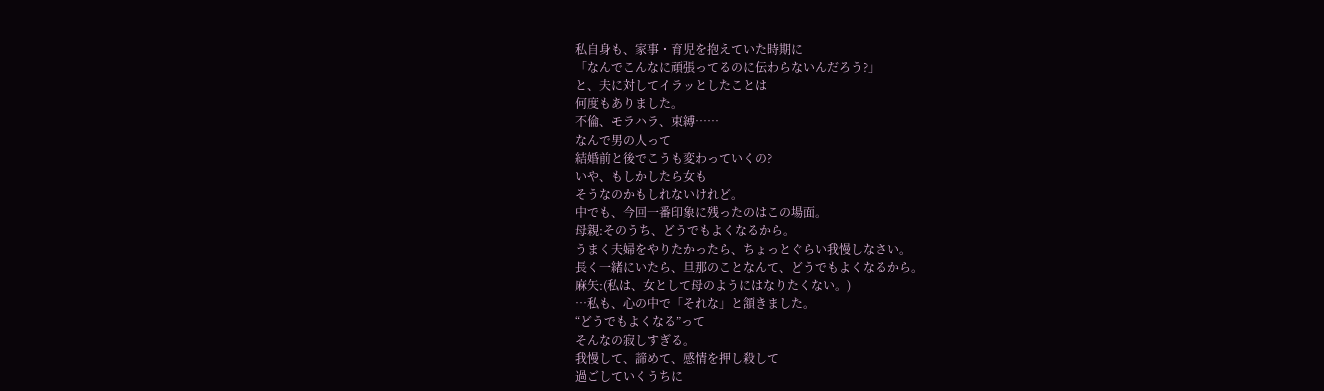私自身も、家事・育児を抱えていた時期に
「なんでこんなに頑張ってるのに伝わらないんだろう?」
と、夫に対してイラッとしたことは
何度もありました。
不倫、モラハラ、束縛……
なんで男の人って
結婚前と後でこうも変わっていくの?
いや、もしかしたら女も
そうなのかもしれないけれど。
中でも、今回一番印象に残ったのはこの場面。
母親:そのうち、どうでもよくなるから。
うまく夫婦をやりたかったら、ちょっとぐらい我慢しなさい。
長く一緒にいたら、旦那のことなんて、どうでもよくなるから。
麻矢:(私は、女として母のようにはなりたくない。)
…私も、心の中で「それな」と頷きました。
“どうでもよくなる”って
そんなの寂しすぎる。
我慢して、諦めて、感情を押し殺して
過ごしていくうちに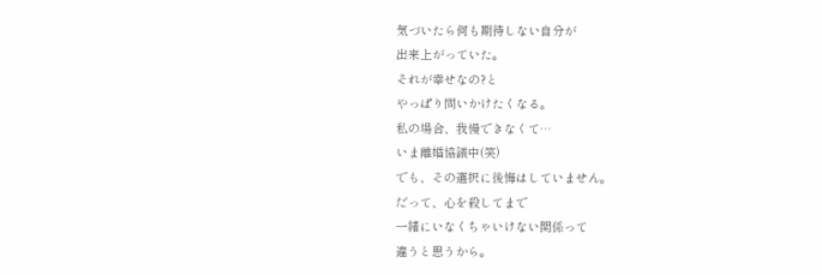気づいたら何も期待しない自分が
出来上がっていた。
それが幸せなの?と
やっぱり問いかけたくなる。
私の場合、我慢できなくて…
いま離婚協議中(笑)
でも、その選択に後悔はしていません。
だって、心を殺してまで
一緒にいなくちゃいけない関係って
違うと思うから。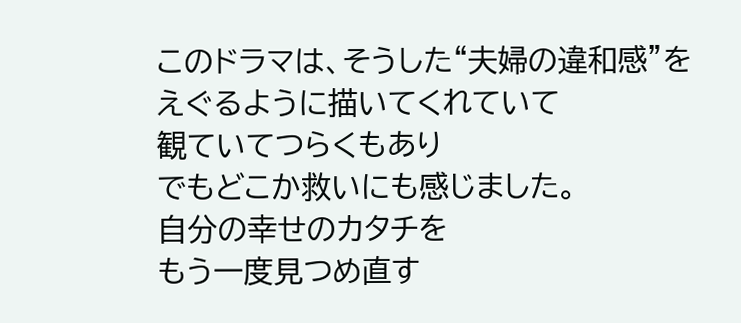このドラマは、そうした“夫婦の違和感”を
えぐるように描いてくれていて
観ていてつらくもあり
でもどこか救いにも感じました。
自分の幸せのカタチを
もう一度見つめ直す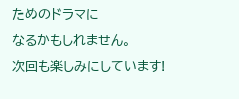ためのドラマに
なるかもしれません。
次回も楽しみにしています!